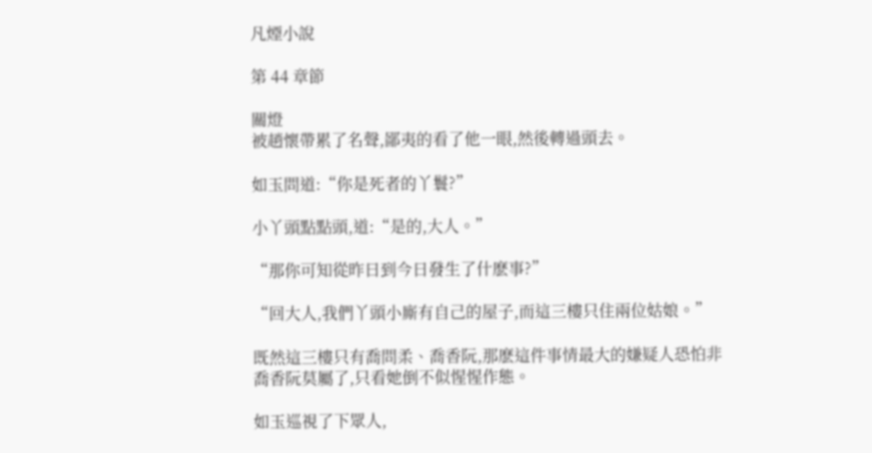凡煙小說

第 44 章節

關燈
被趙懷帶累了名聲,鄙夷的看了他一眼,然後轉過頭去。

如玉問道:“你是死者的丫鬟?”

小丫頭點點頭,道:“是的,大人。”

“那你可知從昨日到今日發生了什麽事?”

“回大人,我們丫頭小廝有自己的屋子,而這三樓只住兩位姑娘。”

既然這三樓只有喬問柔、喬香阮,那麽這件事情最大的嫌疑人恐怕非喬香阮莫屬了,只看她倒不似惺惺作態。

如玉巡視了下眾人,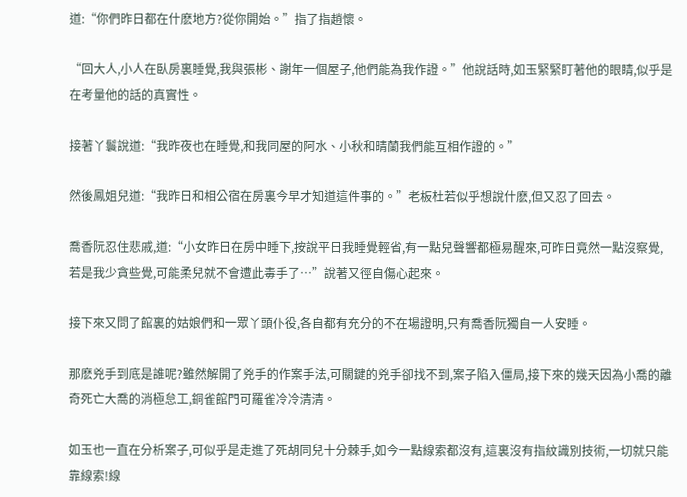道:“你們昨日都在什麽地方?從你開始。”指了指趙懷。

“回大人,小人在臥房裏睡覺,我與張彬、謝年一個屋子,他們能為我作證。”他說話時,如玉緊緊盯著他的眼睛,似乎是在考量他的話的真實性。

接著丫鬟說道:“我昨夜也在睡覺,和我同屋的阿水、小秋和晴蘭我們能互相作證的。”

然後鳳姐兒道:“我昨日和相公宿在房裏今早才知道這件事的。”老板杜若似乎想說什麽,但又忍了回去。

喬香阮忍住悲戚,道:“小女昨日在房中睡下,按說平日我睡覺輕省,有一點兒聲響都極易醒來,可昨日竟然一點沒察覺,若是我少貪些覺,可能柔兒就不會遭此毒手了…”說著又徑自傷心起來。

接下來又問了館裏的姑娘們和一眾丫頭仆役,各自都有充分的不在場證明,只有喬香阮獨自一人安睡。

那麽兇手到底是誰呢?雖然解開了兇手的作案手法,可關鍵的兇手卻找不到,案子陷入僵局,接下來的幾天因為小喬的離奇死亡大喬的消極怠工,銅雀館門可羅雀冷冷清清。

如玉也一直在分析案子,可似乎是走進了死胡同兒十分棘手,如今一點線索都沒有,這裏沒有指紋識別技術,一切就只能靠線索!線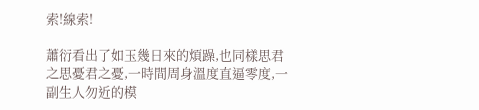索!線索!

蕭衍看出了如玉幾日來的煩躁,也同樣思君之思憂君之憂,一時間周身溫度直逼零度,一副生人勿近的模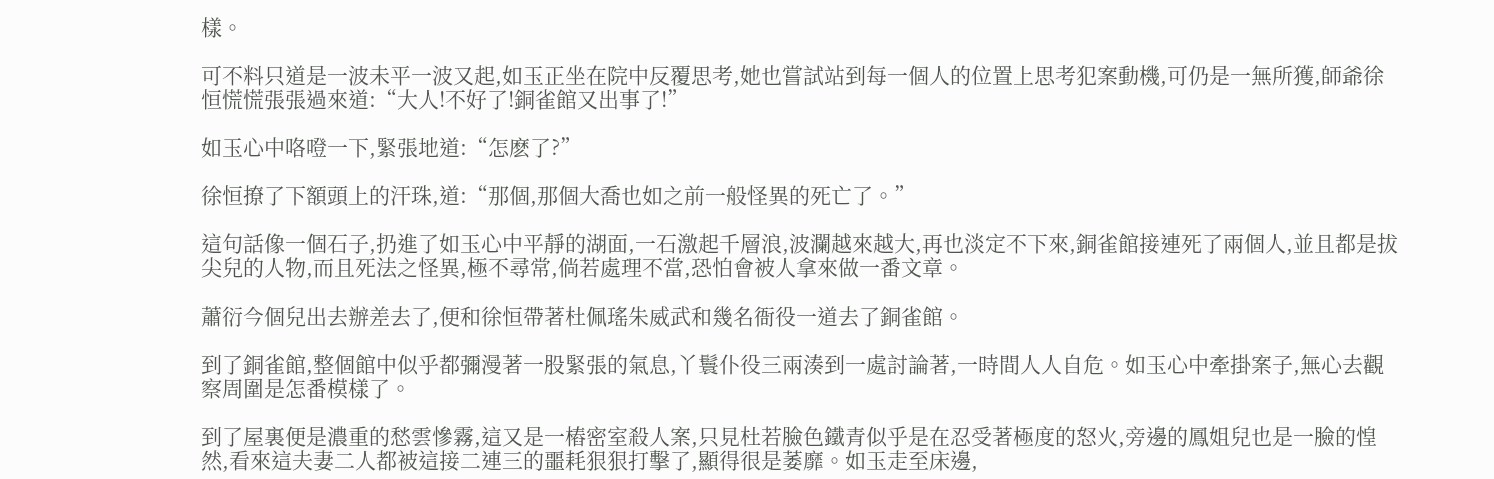樣。

可不料只道是一波未平一波又起,如玉正坐在院中反覆思考,她也嘗試站到每一個人的位置上思考犯案動機,可仍是一無所獲,師爺徐恒慌慌張張過來道:“大人!不好了!銅雀館又出事了!”

如玉心中咯噔一下,緊張地道:“怎麽了?”

徐恒撩了下額頭上的汗珠,道:“那個,那個大喬也如之前一般怪異的死亡了。”

這句話像一個石子,扔進了如玉心中平靜的湖面,一石激起千層浪,波瀾越來越大,再也淡定不下來,銅雀館接連死了兩個人,並且都是拔尖兒的人物,而且死法之怪異,極不尋常,倘若處理不當,恐怕會被人拿來做一番文章。

蕭衍今個兒出去辦差去了,便和徐恒帶著杜佩瑤朱威武和幾名衙役一道去了銅雀館。

到了銅雀館,整個館中似乎都彌漫著一股緊張的氣息,丫鬟仆役三兩湊到一處討論著,一時間人人自危。如玉心中牽掛案子,無心去觀察周圍是怎番模樣了。

到了屋裏便是濃重的愁雲慘霧,這又是一樁密室殺人案,只見杜若臉色鐵青似乎是在忍受著極度的怒火,旁邊的鳳姐兒也是一臉的惶然,看來這夫妻二人都被這接二連三的噩耗狠狠打擊了,顯得很是萎靡。如玉走至床邊,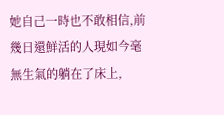她自己一時也不敢相信,前幾日還鮮活的人現如今毫無生氣的躺在了床上,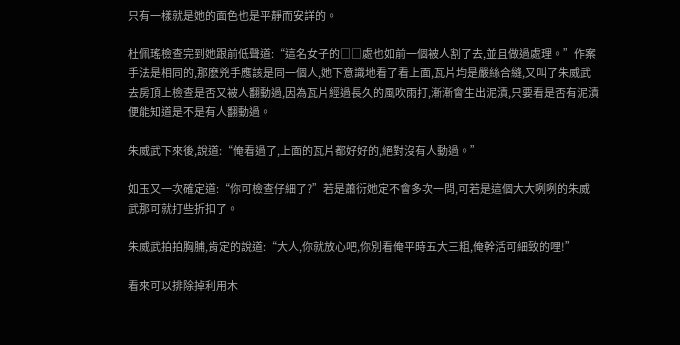只有一樣就是她的面色也是平靜而安詳的。

杜佩瑤檢查完到她跟前低聲道:“這名女子的□□處也如前一個被人割了去,並且做過處理。”作案手法是相同的,那麽兇手應該是同一個人,她下意識地看了看上面,瓦片均是嚴絲合縫,又叫了朱威武去房頂上檢查是否又被人翻動過,因為瓦片經過長久的風吹雨打,漸漸會生出泥漬,只要看是否有泥漬便能知道是不是有人翻動過。

朱威武下來後,說道:“俺看過了,上面的瓦片都好好的,絕對沒有人動過。”

如玉又一次確定道:“你可檢查仔細了?”若是蕭衍她定不會多次一問,可若是這個大大咧咧的朱威武那可就打些折扣了。

朱威武拍拍胸脯,肯定的說道:“大人,你就放心吧,你別看俺平時五大三粗,俺幹活可細致的哩!”

看來可以排除掉利用木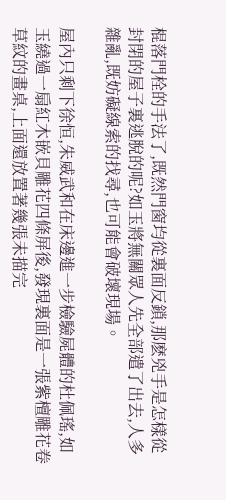棍落門栓的手法了,既然門窗均從裏面反鎖,那麽兇手是怎樣從封閉的屋子裏逃脫的呢?如玉將無關眾人先全部遣了出去,人多雜亂,既妨礙線索的找尋,也可能會破壞現場。

屋內只剩下徐恒,朱威武和在床邊進一步檢驗屍體的杜佩瑤,如玉繞過一扇紅木嵌貝雕花四條屏後,發現裏面是一張紫檀雕花卷草紋的畫桌,上面還放置著幾張未描完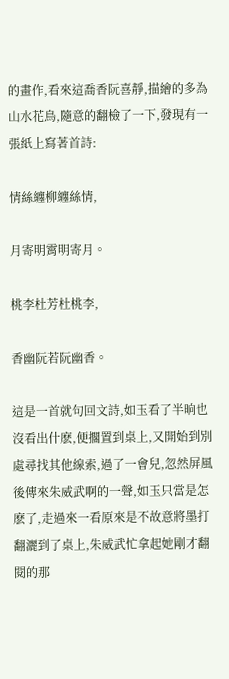的畫作,看來這喬香阮喜靜,描繪的多為山水花鳥,隨意的翻檢了一下,發現有一張紙上寫著首詩:

情絲纏柳纏絲情,

月寄明霄明寄月。

桃李杜芳杜桃李,

香幽阮若阮幽香。

這是一首就句回文詩,如玉看了半晌也沒看出什麽,便擱置到桌上,又開始到別處尋找其他線索,過了一會兒,忽然屏風後傳來朱威武啊的一聲,如玉只當是怎麽了,走過來一看原來是不故意將墨打翻灑到了桌上,朱威武忙拿起她剛才翻閱的那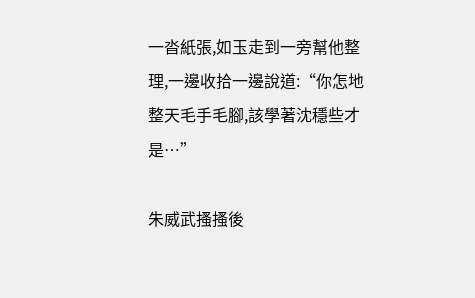一沓紙張,如玉走到一旁幫他整理,一邊收拾一邊說道:“你怎地整天毛手毛腳,該學著沈穩些才是…”

朱威武搔搔後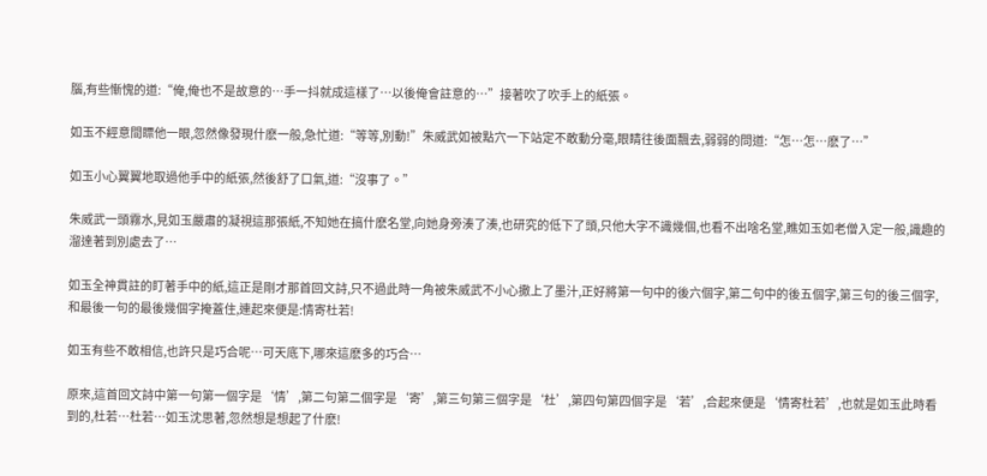腦,有些慚愧的道:“俺,俺也不是故意的…手一抖就成這樣了…以後俺會註意的…”接著吹了吹手上的紙張。

如玉不經意間瞟他一眼,忽然像發現什麽一般,急忙道:“等等,別動!”朱威武如被點穴一下站定不敢動分毫,眼睛往後面飄去,弱弱的問道:“怎…怎…麽了…”

如玉小心翼翼地取過他手中的紙張,然後舒了口氣,道:“沒事了。”

朱威武一頭霧水,見如玉嚴肅的凝視這那張紙,不知她在搞什麽名堂,向她身旁湊了湊,也研究的低下了頭,只他大字不識幾個,也看不出啥名堂,瞧如玉如老僧入定一般,識趣的溜達著到別處去了…

如玉全神貫註的盯著手中的紙,這正是剛才那首回文詩,只不過此時一角被朱威武不小心撒上了墨汁,正好將第一句中的後六個字,第二句中的後五個字,第三句的後三個字,和最後一句的最後幾個字掩蓋住,連起來便是:情寄杜若!

如玉有些不敢相信,也許只是巧合呢…可天底下,哪來這麽多的巧合…

原來,這首回文詩中第一句第一個字是‘情’,第二句第二個字是‘寄’,第三句第三個字是‘杜’,第四句第四個字是‘若’,合起來便是‘情寄杜若’,也就是如玉此時看到的,杜若…杜若…如玉沈思著,忽然想是想起了什麽!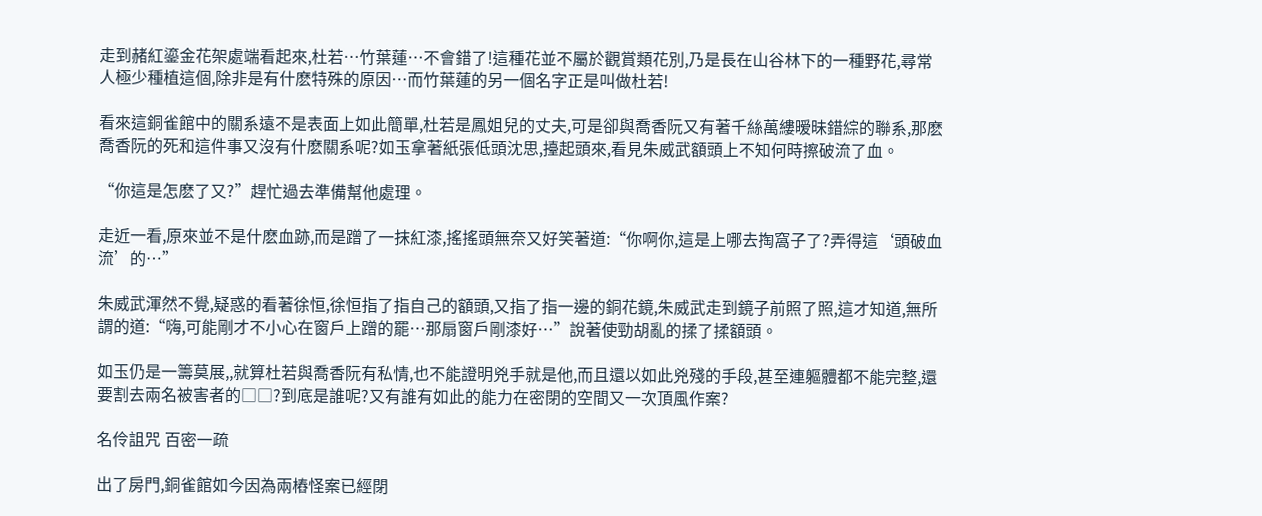走到赭紅鎏金花架處端看起來,杜若…竹葉蓮…不會錯了!這種花並不屬於觀賞類花別,乃是長在山谷林下的一種野花,尋常人極少種植這個,除非是有什麽特殊的原因…而竹葉蓮的另一個名字正是叫做杜若!

看來這銅雀館中的關系遠不是表面上如此簡單,杜若是鳳姐兒的丈夫,可是卻與喬香阮又有著千絲萬縷暧昧錯綜的聯系,那麽喬香阮的死和這件事又沒有什麽關系呢?如玉拿著紙張低頭沈思,擡起頭來,看見朱威武額頭上不知何時擦破流了血。

“你這是怎麽了又?”趕忙過去準備幫他處理。

走近一看,原來並不是什麽血跡,而是蹭了一抹紅漆,搖搖頭無奈又好笑著道:“你啊你,這是上哪去掏窩子了?弄得這‘頭破血流’的…”

朱威武渾然不覺,疑惑的看著徐恒,徐恒指了指自己的額頭,又指了指一邊的銅花鏡,朱威武走到鏡子前照了照,這才知道,無所謂的道:“嗨,可能剛才不小心在窗戶上蹭的罷…那扇窗戶剛漆好…”說著使勁胡亂的揉了揉額頭。

如玉仍是一籌莫展,,就算杜若與喬香阮有私情,也不能證明兇手就是他,而且還以如此兇殘的手段,甚至連軀體都不能完整,還要割去兩名被害者的□□?到底是誰呢?又有誰有如此的能力在密閉的空間又一次頂風作案?

名伶詛咒 百密一疏

出了房門,銅雀館如今因為兩樁怪案已經閉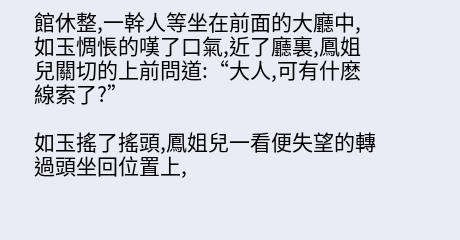館休整,一幹人等坐在前面的大廳中,如玉惆悵的嘆了口氣,近了廳裏,鳳姐兒關切的上前問道:“大人,可有什麽線索了?”

如玉搖了搖頭,鳳姐兒一看便失望的轉過頭坐回位置上,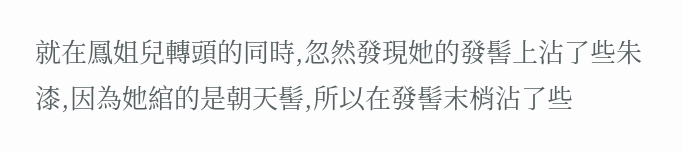就在鳳姐兒轉頭的同時,忽然發現她的發髻上沾了些朱漆,因為她綰的是朝天髻,所以在發髻末梢沾了些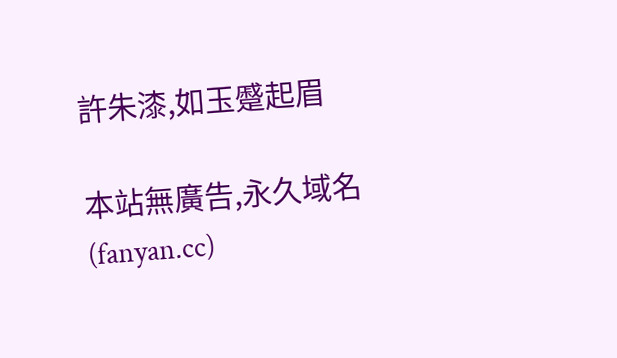許朱漆,如玉蹙起眉

本站無廣告,永久域名(fanyan.cc)